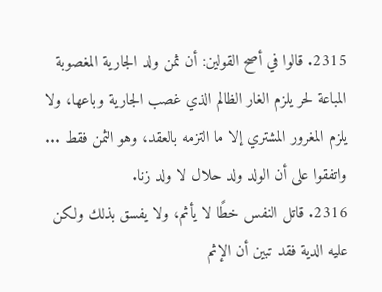2315. قالوا في أصح القولين: أن ثمن ولد الجارية المغصوبة المباعة لحر يلزم الغار الظالم الذي غصب الجارية وباعها، ولا يلزم المغرور المشتري إلا ما التزمه بالعقد، وهو الثمن فقط ... واتفقوا على أن الولد ولد حلال لا ولد زنا.
2316. قاتل النفس خطًا لا يأثم، ولا يفسق بذلك ولكن عليه الدية فقد تبين أن الإثم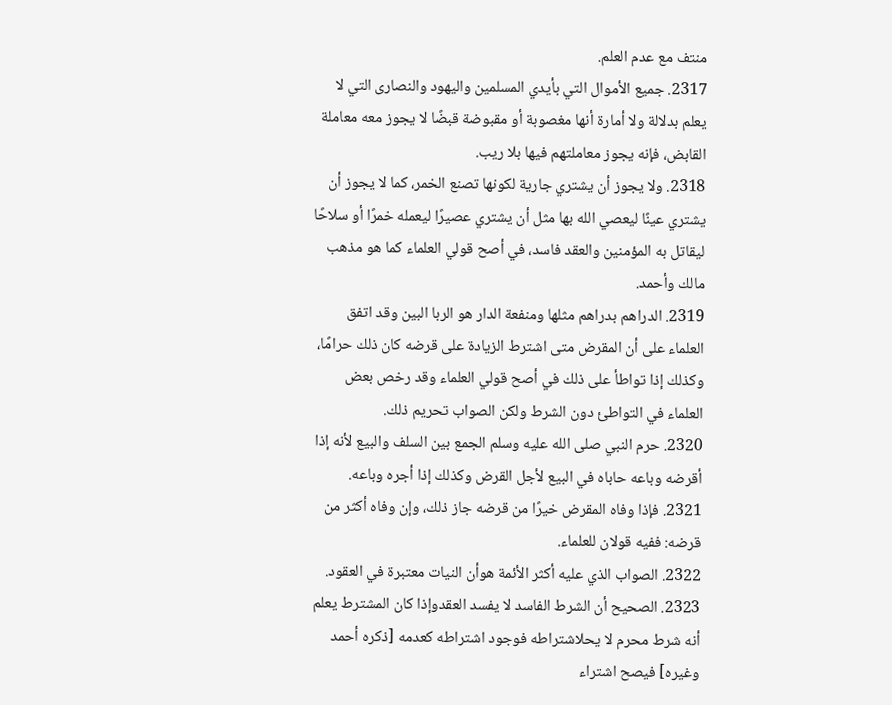منتف مع عدم العلم.
2317. جميع الأموال التي بأيدي المسلمين واليهود والنصارى التي لا يعلم بدلالة ولا أمارة أنها مغصوبة أو مقبوضة قبضًا لا يجوز معه معاملة القابض، فإنه يجوز معاملتهم فيها بلا ريب.
2318. ولا يجوز أن يشتري جارية لكونها تصنع الخمر، كما لا يجوز أن يشتري عينًا ليعصي الله بها مثل أن يشتري عصيرًا ليعمله خمرًا أو سلاحًا ليقاتل به المؤمنين والعقد فاسد، في أصح قولي العلماء كما هو مذهب مالك وأحمد.
2319. الدراهم بدراهم مثلها ومنفعة الدار هو الربا البين وقد اتفق العلماء على أن المقرض متى اشترط الزيادة على قرضه كان ذلك حرامًا، وكذلك إذا تواطأ على ذلك في أصح قولي العلماء وقد رخص بعض العلماء في التواطئ دون الشرط ولكن الصواب تحريم ذلك.
2320. حرم النبي صلى الله عليه وسلم الجمع بين السلف والبيع لأنه إذا أقرضه وباعه حاباه في البيع لأجل القرض وكذلك إذا أجره وباعه.
2321. فإذا وفاه المقرض خيرًا من قرضه جاز ذلك، وإن وفاه أكثر من قرضه: ففيه قولان للعلماء.
2322. الصواب الذي عليه أكثر الأئمة هوأن النيات معتبرة في العقود.
2323. الصحيح أن الشرط الفاسد لا يفسد العقدوإذا كان المشترط يعلم أنه شرط محرم لا يحلاشتراطه فوجود اشتراطه كعدمه [ذكره أحمد وغيره] فيصح اشتراء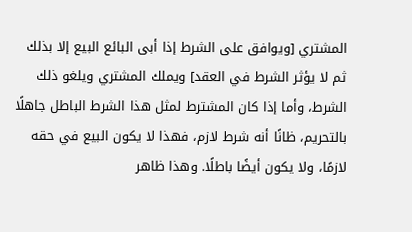المشتري [ويوافق على الشرط إذا أبى البائع البيع إلا بذلك ثم لا يؤثر الشرط في العقد] ويملك المشتري ويلغو ذلك الشرط، وأما إذا كان المشترط لمثل هذا الشرط الباطل جاهلًا بالتحريم، ظانًا أنه شرط لازم، فهذا لا يكون البيع في حقه لازمًا، ولا يكون أيضًا باطلًا. وهذا ظاهر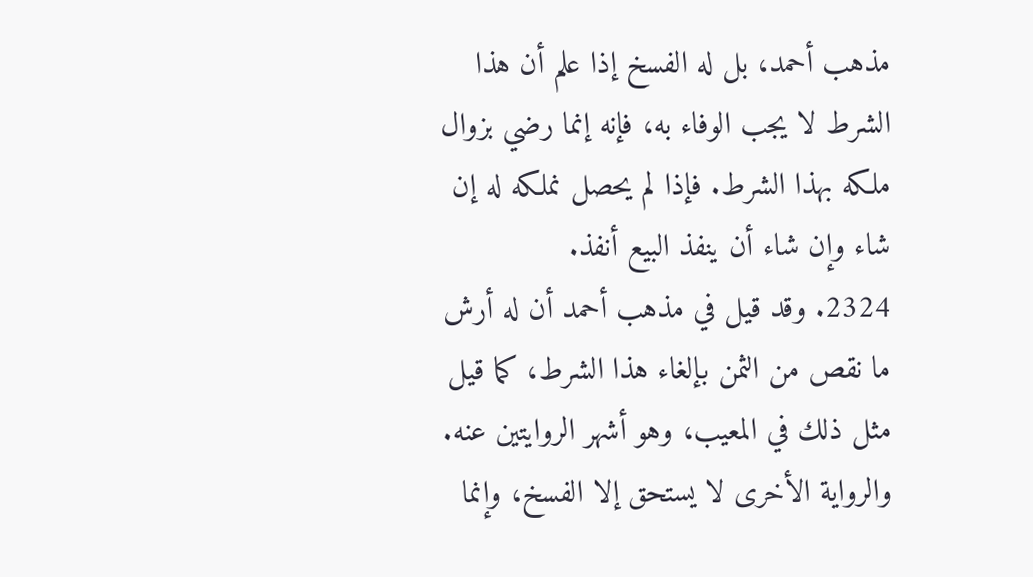مذهب أحمد، بل له الفسخ إذا علم أن هذا الشرط لا يجب الوفاء به، فإنه إنما رضي بزوال ملكه بهذا الشرط. فإذا لم يحصل نملكه له إن شاء وإن شاء أن ينفذ البيع أنفذ.
2324. وقد قيل في مذهب أحمد أن له أرش ما نقص من الثمن بإلغاء هذا الشرط، كما قيل مثل ذلك في المعيب، وهو أشهر الروايتين عنه. والرواية الأخرى لا يستحق إلا الفسخ، وإنما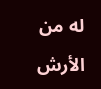له من الأرش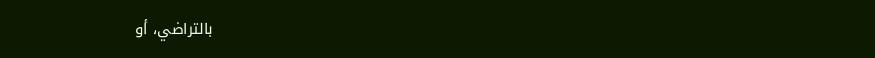بالتراضي، أو